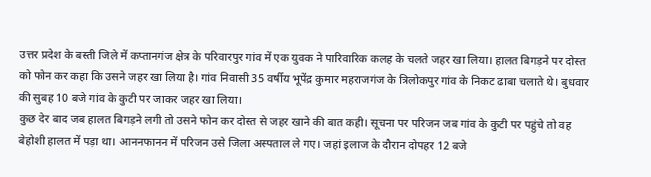उत्तर प्रदेश के बस्ती जिले में कप्तानगंज क्षेत्र के परिवारपुर गांव में एक युवक ने पारिवारिक कलह के चलते जहर खा लिया। हालत बिगड़ने पर दोस्त को फोन कर कहा कि उसने जहर खा लिया है। गांव निवासी 35 वर्षीय भूपेंद्र कुमार महराजगंज के त्रिलोकपुर गांव के निकट ढाबा चलाते थे। बुधवार की सुबह 10 बजे गांव के कुटी पर जाकर जहर खा लिया।
कुछ देर बाद जब हालत बिगड़ने लगी तो उसने फोन कर दोस्त से जहर खाने की बात कही। सूचना पर परिजन जब गांव के कुटी पर पहुंचे तो वह बेहोशी हालत में पड़ा था। आननफानन में परिजन उसे जिला अस्पताल ले गए। जहां इलाज के दौरान दोपहर 12 बजे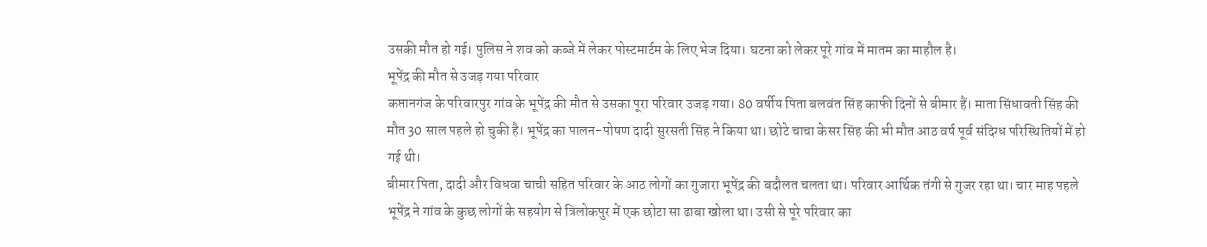उसकी मौत हो गई। पुलिस ने शव को कब्जे में लेकर पोस्टमार्टम के लिए भेज दिया। घटना को लेकर पूरे गांव में मातम का माहौल है।
भूपेंद्र की मौत से उजड़ गया परिवार
कप्तानगंज के परिवारपुर गांव के भूपेंद्र की मौत से उसका पूरा परिवार उजड़ गया। 80 वर्षीय पिता बलवंत सिंह काफी दिनों से बीमार हैं। माता सिंधावती सिंह की मौत 30 साल पहले हो चुकी है। भूपेंद्र का पालन-पोषण दादी सुरसती सिंह ने किया था। छोटे चाचा केसर सिंह की भी मौत आठ वर्ष पूर्व संदिग्ध परिस्थितियों में हो गई थी।
बीमार पिता, दादी और विधवा चाची सहित परिवार के आठ लोगों का गुजारा भूपेंद्र की बदौलत चलता था। परिवार आर्थिक तंगी से गुजर रहा था। चार माह पहले भूपेंद्र ने गांव के कुछ लोगों के सहयोग से त्रिलोकपुर में एक छोटा सा ढाबा खोला था। उसी से पूरे परिवार का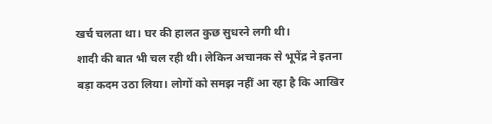खर्च चलता था। घर की हालत कुछ सुधरने लगी थी।
शादी की बात भी चल रही थी। लेकिन अचानक से भूपेंद्र ने इतना बड़ा कदम उठा लिया। लोगों को समझ नहीं आ रहा है कि आखिर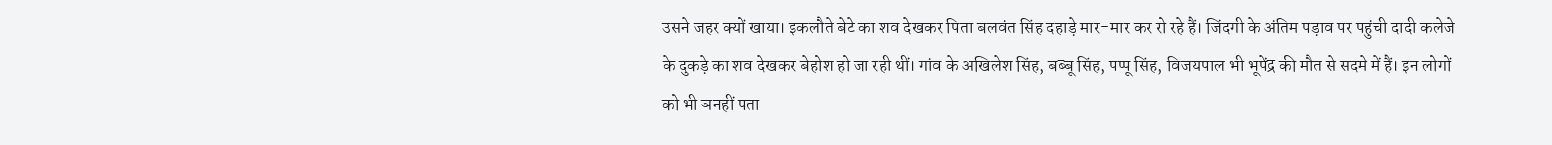उसने जहर क्यों खाया। इकलौते बेटे का शव देखकर पिता बलवंत सिंह दहाड़े मार-मार कर रो रहे हैं। जिंदगी के अंतिम पड़ाव पर पहुंची दादी कलेजे के दुकड़े का शव देखकर बेहोश हो जा रही थीं। गांव के अखिलेश सिंह, बब्बू सिंह, पप्पू सिंह, विजयपाल भी भूपेंद्र की मौत से सदमे में हैं। इन लोगों को भी ञनहीं पता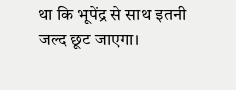था कि भूपेंद्र से साथ इतनी जल्द छूट जाएगा।